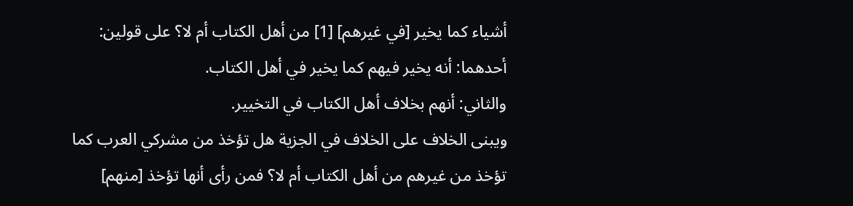أشياء كما يخير [في غيرهم] [1] من أهل الكتاب أم لا؟ على قولين:
أحدهما: أنه يخير فيهم كما يخير في أهل الكتاب.
والثاني: أنهم بخلاف أهل الكتاب في التخيير.
ويبنى الخلاف على الخلاف في الجزية هل تؤخذ من مشركي العرب كما تؤخذ من غيرهم من أهل الكتاب أم لا؟ فمن رأى أنها تؤخذ [منهم]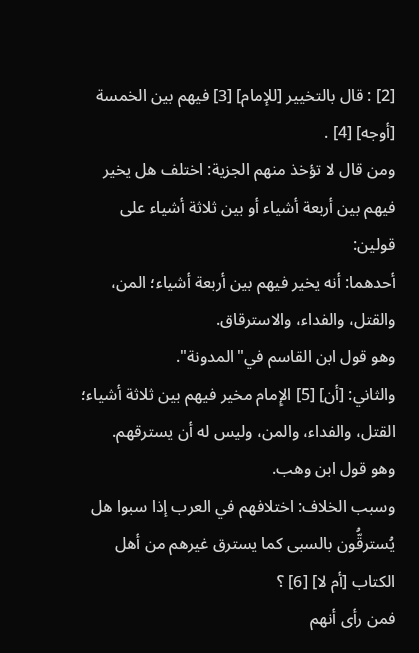[2] : قال بالتخيير [للإمام] [3] فيهم بين الخمسة [أوجه] [4] .
ومن قال لا تؤخذ منهم الجزية: اختلف هل يخير فيهم بين أربعة أشياء أو بين ثلاثة أشياء على قولين:
أحدهما: أنه يخير فيهم بين أربعة أشياء؛ المن، والقتل، والفداء، والاسترقاق.
وهو قول ابن القاسم في"المدونة".
والثاني: [أن] [5] الإِمام مخير فيهم بين ثلاثة أشياء؛ القتل، والفداء، والمن، وليس له أن يسترقهم.
وهو قول ابن وهب.
وسبب الخلاف: اختلافهم في العرب إذا سبوا هل يُسترقُّون بالسبى كما يسترق غيرهم من أهل الكتاب [أم لا] [6] ؟
فمن رأى أنهم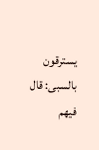يسترقون بالسبى: قال فيهم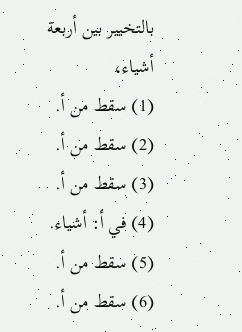بالتخيير بين أربعة أشياء،
(1) سقط من أ.
(2) سقط من أ.
(3) سقط من أ.
(4) في أ: أشياء.
(5) سقط من أ.
(6) سقط من أ.